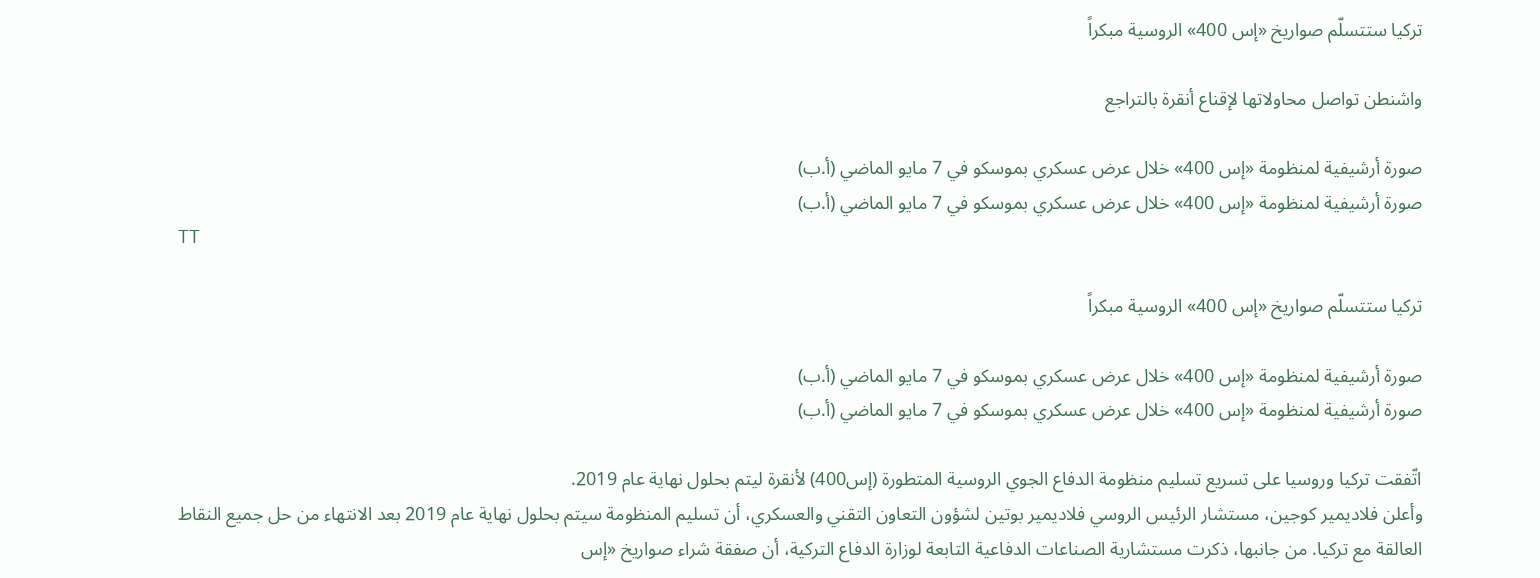تركيا ستتسلّم صواريخ «إس 400» الروسية مبكراً

واشنطن تواصل محاولاتها لإقناع أنقرة بالتراجع

صورة أرشيفية لمنظومة «إس 400» خلال عرض عسكري بموسكو في 7 مايو الماضي (أ.ب)
صورة أرشيفية لمنظومة «إس 400» خلال عرض عسكري بموسكو في 7 مايو الماضي (أ.ب)
TT

تركيا ستتسلّم صواريخ «إس 400» الروسية مبكراً

صورة أرشيفية لمنظومة «إس 400» خلال عرض عسكري بموسكو في 7 مايو الماضي (أ.ب)
صورة أرشيفية لمنظومة «إس 400» خلال عرض عسكري بموسكو في 7 مايو الماضي (أ.ب)

اتّفقت تركيا وروسيا على تسريع تسليم منظومة الدفاع الجوي الروسية المتطورة (إس400) لأنقرة ليتم بحلول نهاية عام 2019.
وأعلن فلاديمير كوجين، مستشار الرئيس الروسي فلاديمير بوتين لشؤون التعاون التقني والعسكري، أن تسليم المنظومة سيتم بحلول نهاية عام 2019 بعد الانتهاء من حل جميع النقاط العالقة مع تركيا. من جانبها، ذكرت مستشارية الصناعات الدفاعية التابعة لوزارة الدفاع التركية، أن صفقة شراء صواريخ «إس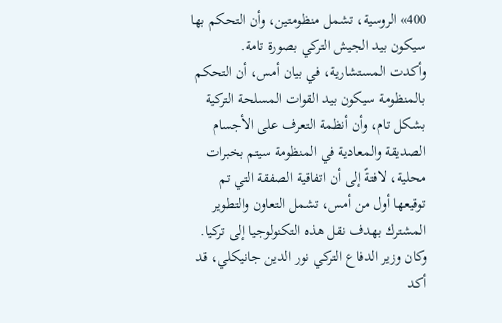400» الروسية، تشمل منظومتين، وأن التحكم بها سيكون بيد الجيش التركي بصورة تامة.
وأكدت المستشارية، في بيان أمس، أن التحكم بالمنظومة سيكون بيد القوات المسلحة التركية بشكل تام، وأن أنظمة التعرف على الأجسام الصديقة والمعادية في المنظومة سيتم بخبرات محلية، لافتةً إلى أن اتفاقية الصفقة التي تم توقيعها أول من أمس، تشمل التعاون والتطوير المشترك بهدف نقل هذه التكنولوجيا إلى تركيا.
وكان وزير الدفاع التركي نور الدين جانيكلي، قد أكد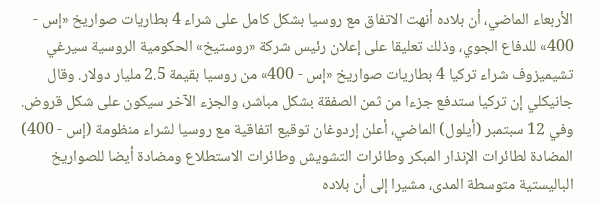الأربعاء الماضي، أن بلاده أنهت الاتفاق مع روسيا بشكل كامل على شراء 4 بطاريات صواريخ «إس - 400» للدفاع الجوي، وذلك تعليقا على إعلان رئيس شركة «روستيخ» الحكومية الروسية سيرغي تشيميزوف شراء تركيا 4 بطاريات صواريخ «إس - 400» من روسيا بقيمة 2.5 مليار دولار. وقال جانيكلي إن تركيا ستدفع جزءا من ثمن الصفقة بشكل مباشر، والجزء الآخر سيكون على شكل قروض.
وفي 12 سبتمبر (أيلول) الماضي، أعلن إردوغان توقيع اتفاقية مع روسيا لشراء منظومة (إس - 400) المضادة لطائرات الإنذار المبكر وطائرات التشويش وطائرات الاستطلاع ومضادة أيضا للصواريخ الباليستية متوسطة المدى، مشيرا إلى أن بلاده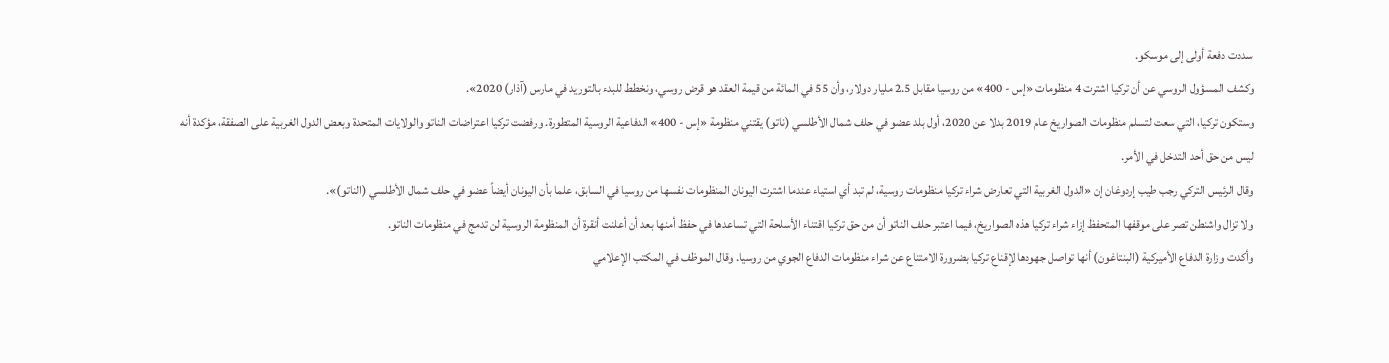سددت دفعة أولى إلى موسكو.
وكشف المسؤول الروسي عن أن تركيا اشترت 4 منظومات «إس - 400» من روسيا مقابل 2.5 مليار دولار، وأن 55 في المائة من قيمة العقد هو قرض روسي، ونخطط للبدء بالتوريد في مارس (آذار) 2020».
وستكون تركيا، التي سعت لتسلم منظومات الصواريخ عام 2019 بدلا عن 2020، أول بلد عضو في حلف شمال الأطلسي (ناتو) يقتني منظومة «إس - 400» الدفاعية الروسية المتطورة. ورفضت تركيا اعتراضات الناتو والولايات المتحدة وبعض الدول الغربية على الصفقة، مؤكدة أنه ليس من حق أحد التدخل في الأمر.
وقال الرئيس التركي رجب طيب إردوغان إن «الدول الغربية التي تعارض شراء تركيا منظومات روسية، لم تبد أي استياء عندما اشترت اليونان المنظومات نفسها من روسيا في السابق، علما بأن اليونان أيضاً عضو في حلف شمال الأطلسي (الناتو)».
ولا تزال واشنطن تصر على موقفها المتحفظ إزاء شراء تركيا هذه الصواريخ، فيما اعتبر حلف الناتو أن من حق تركيا اقتناء الأسلحة التي تساعدها في حفظ أمنها بعد أن أعلنت أنقرة أن المنظومة الروسية لن تدمج في منظومات الناتو.
وأكدت وزارة الدفاع الأميركية (البنتاغون) أنها تواصل جهودها لإقناع تركيا بضرورة الامتناع عن شراء منظومات الدفاع الجوي من روسيا. وقال الموظف في المكتب الإعلامي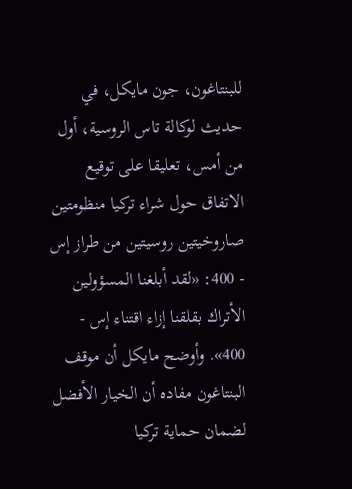للبنتاغون، جون مايكل، في حديث لوكالة تاس الروسية، أول من أمس، تعليقا على توقيع الاتفاق حول شراء تركيا منظومتين صاروخيتين روسيتين من طراز إس - 400: «لقد أبلغنا المسؤولين الأتراك بقلقنا إزاء اقتناء إس - 400». وأوضح مايكل أن موقف البنتاغون مفاده أن الخيار الأفضل لضمان حماية تركيا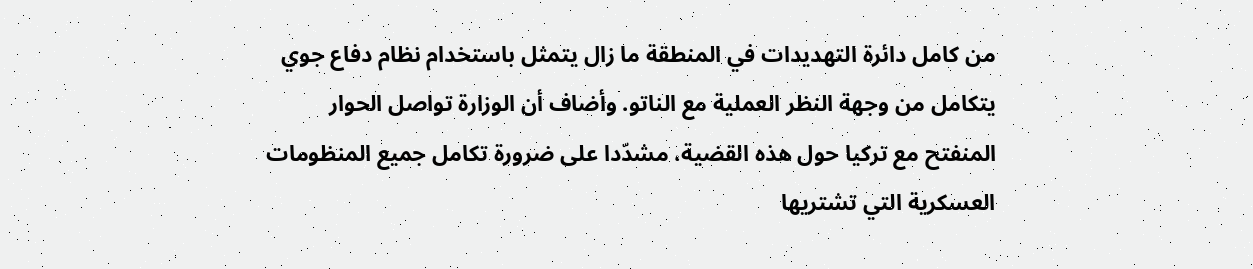من كامل دائرة التهديدات في المنطقة ما زال يتمثل باستخدام نظام دفاع جوي يتكامل من وجهة النظر العملية مع الناتو. وأضاف أن الوزارة تواصل الحوار المنفتح مع تركيا حول هذه القضية، مشدّدا على ضرورة تكامل جميع المنظومات العسكرية التي تشتريها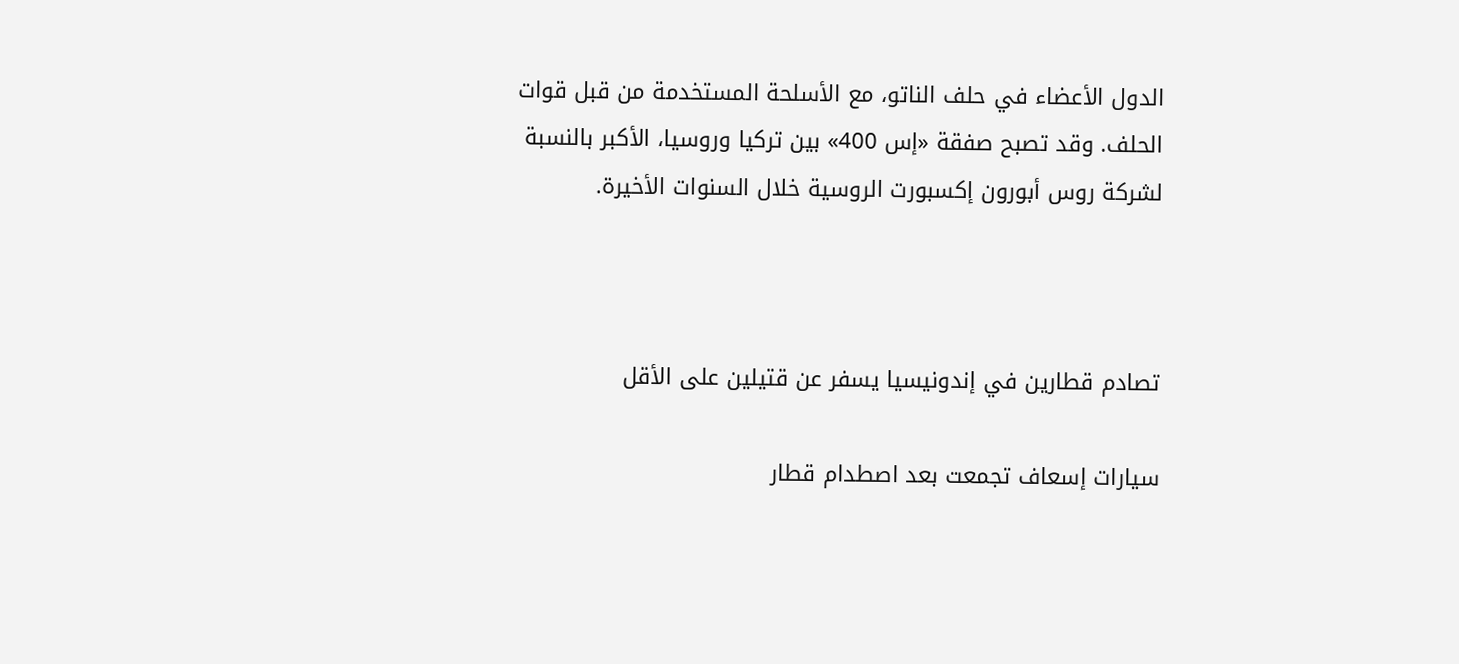الدول الأعضاء في حلف الناتو، مع الأسلحة المستخدمة من قبل قوات الحلف. وقد تصبح صفقة «إس 400» بين تركيا وروسيا، الأكبر بالنسبة لشركة روس أبورون إكسبورت الروسية خلال السنوات الأخيرة.



تصادم قطارين في إندونيسيا يسفر عن قتيلين على الأقل

سيارات إسعاف تجمعت بعد اصطدام قطار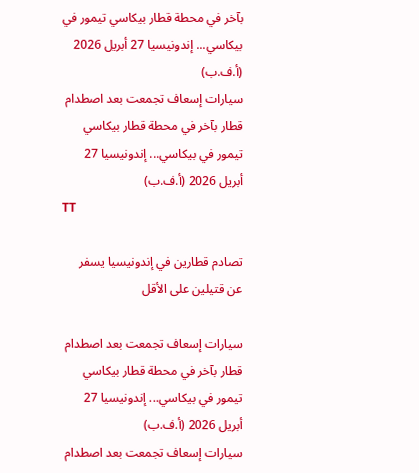بآخر في محطة قطار بيكاسي تيمور في بيكاسي... إندونيسيا 27 أبريل 2026 (أ.ف.ب)
سيارات إسعاف تجمعت بعد اصطدام قطار بآخر في محطة قطار بيكاسي تيمور في بيكاسي... إندونيسيا 27 أبريل 2026 (أ.ف.ب)
TT

تصادم قطارين في إندونيسيا يسفر عن قتيلين على الأقل

سيارات إسعاف تجمعت بعد اصطدام قطار بآخر في محطة قطار بيكاسي تيمور في بيكاسي... إندونيسيا 27 أبريل 2026 (أ.ف.ب)
سيارات إسعاف تجمعت بعد اصطدام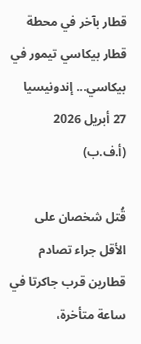قطار بآخر في محطة قطار بيكاسي تيمور في بيكاسي... إندونيسيا 27 أبريل 2026 (أ.ف.ب)

قُتل شخصان على الأقل جراء تصادم قطارين قرب جاكرتا في ساعة متأخرة،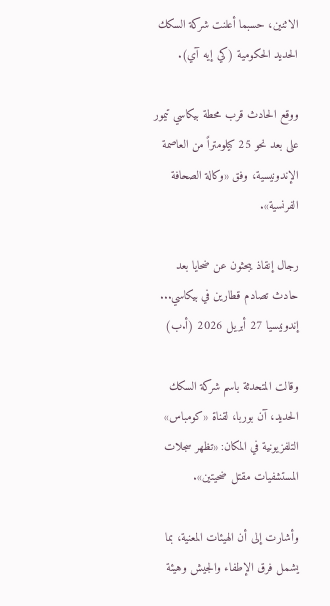الاثنين، حسبما أعلنت شركة السكك الحديد الحكومية (كي إيه آي).

ووقع الحادث قرب محطة بيكاسي تيمور على بعد نحو 25 كيلومتراً من العاصمة الإندونيسية، وفق «وكالة الصحافة الفرنسية».

رجال إنقاذ يبحثون عن ضحايا بعد حادث تصادم قطارين في بيكاسي... إندونيسيا 27 أبريل 2026 (أ.ب)

وقالت المتحدثة باسم شركة السكك الحديد، آن بوربا، لقناة «كومباس» التلفزيونية في المكان: «تظهر سجلات المستشفيات مقتل ضحيتين».

وأشارت إلى أن الهيئات المعنية، بما يشمل فرق الإطفاء والجيش وهيئة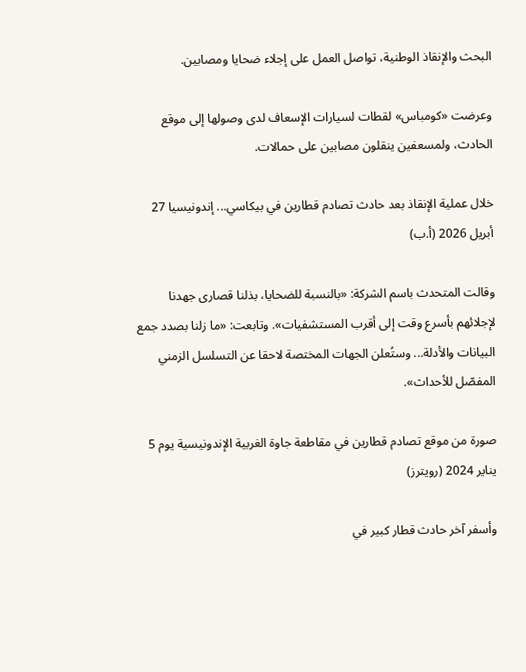البحث والإنقاذ الوطنية، تواصل العمل على إجلاء ضحايا ومصابين.

وعرضت «كومباس» لقطات لسيارات الإسعاف لدى وصولها إلى موقع الحادث، ولمسعفين ينقلون مصابين على حمالات.

خلال عملية الإنقاذ بعد حادث تصادم قطارين في بيكاسي... إندونيسيا 27 أبريل 2026 (أ.ب)

وقالت المتحدث باسم الشركة: «بالنسبة للضحايا، بذلنا قصارى جهدنا لإجلائهم بأسرع وقت إلى أقرب المستشفيات». وتابعت: «ما زلنا بصدد جمع البيانات والأدلة... وستُعلن الجهات المختصة لاحقا عن التسلسل الزمني المفصّل للأحداث».

صورة من موقع تصادم قطارين في مقاطعة جاوة الغربية الإندونيسية يوم 5 يناير 2024 (رويترز)

وأسفر آخر حادث قطار كبير في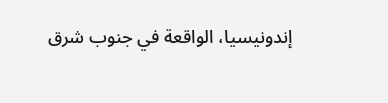إندونيسيا، الواقعة في جنوب شرق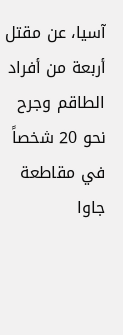آسيا، عن مقتل أربعة من أفراد الطاقم وجرح نحو 20 شخصاً في مقاطعة جاوا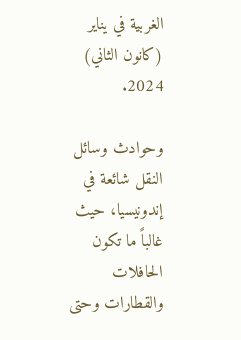الغربية في يناير (كانون الثاني) 2024.

وحوادث وسائل النقل شائعة في إندونيسيا، حيث غالباً ما تكون الحافلات والقطارات وحتى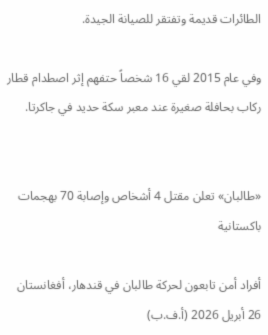الطائرات قديمة وتفتقر للصيانة الجيدة.

وفي عام 2015 لقي 16 شخصاً حتفهم إثر اصطدام قطار ركاب بحافلة صغيرة عند معبر سكة حديد في جاكرتا.


«طالبان» تعلن مقتل 4 أشخاص وإصابة 70 بهجمات باكستانية

أفراد أمن تابعون لحركة طالبان في قندهار، أفغانستان 26 أبريل 2026 (أ.ف.ب)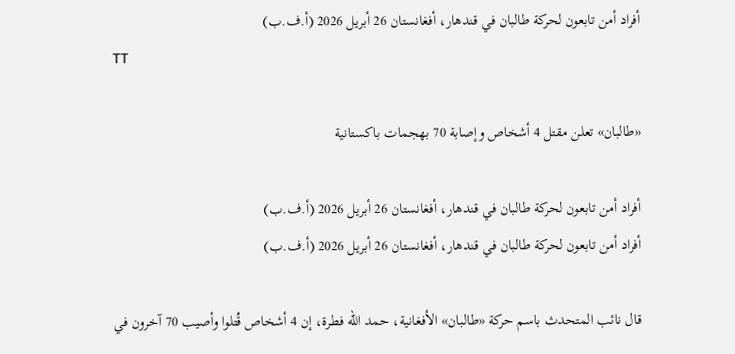أفراد أمن تابعون لحركة طالبان في قندهار، أفغانستان 26 أبريل 2026 (أ.ف.ب)
TT

«طالبان» تعلن مقتل 4 أشخاص وإصابة 70 بهجمات باكستانية

أفراد أمن تابعون لحركة طالبان في قندهار، أفغانستان 26 أبريل 2026 (أ.ف.ب)
أفراد أمن تابعون لحركة طالبان في قندهار، أفغانستان 26 أبريل 2026 (أ.ف.ب)

قال نائب المتحدث باسم حركة «طالبان» الأفغانية، حمد الله فطرة، إن 4 أشخاص قُتلوا وأصيب 70 آخرون في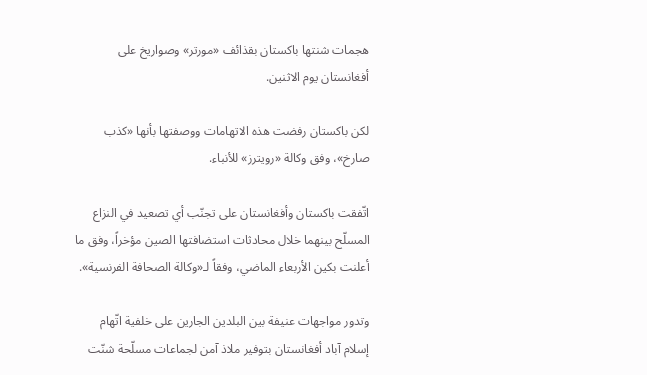هجمات شنتها باكستان بقذائف «مورتر» وصواريخ على أفغانستان يوم الاثنين.

لكن باكستان رفضت هذه الاتهامات ووصفتها بأنها «كذب صارخ»، وفق وكالة «رويترز» للأنباء.

اتّفقت باكستان وأفغانستان على تجنّب أي تصعيد في النزاع المسلّح بينهما خلال محادثات استضافتها الصين مؤخراً، وفق ما أعلنت بكين الأربعاء الماضي، وفقاً لـ«وكالة الصحافة الفرنسية».

وتدور مواجهات عنيفة بين البلدين الجارين على خلفية اتّهام إسلام آباد أفغانستان بتوفير ملاذ آمن لجماعات مسلّحة شنّت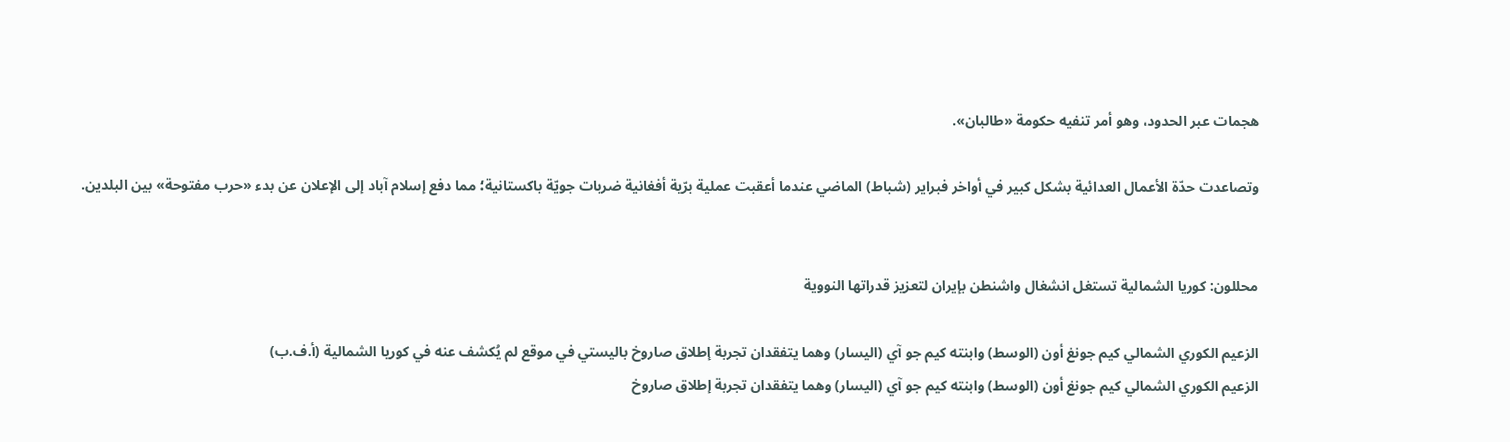هجمات عبر الحدود، وهو أمر تنفيه حكومة «طالبان».

وتصاعدت حدّة الأعمال العدائية بشكل كبير في أواخر فبراير (شباط) الماضي عندما أعقبت عملية برّية أفغانية ضربات جويّة باكستانية؛ مما دفع إسلام آباد إلى الإعلان عن بدء «حرب مفتوحة» بين البلدين.


محللون: كوريا الشمالية تستغل انشغال واشنطن بإيران لتعزيز قدراتها النووية

الزعيم الكوري الشمالي كيم جونغ أون (الوسط) وابنته كيم جو آي (اليسار) وهما يتفقدان تجربة إطلاق صاروخ باليستي في موقع لم يُكشف عنه في كوريا الشمالية (أ.ف.ب)
الزعيم الكوري الشمالي كيم جونغ أون (الوسط) وابنته كيم جو آي (اليسار) وهما يتفقدان تجربة إطلاق صاروخ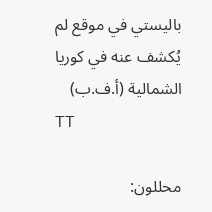باليستي في موقع لم يُكشف عنه في كوريا الشمالية (أ.ف.ب)
TT

محللون: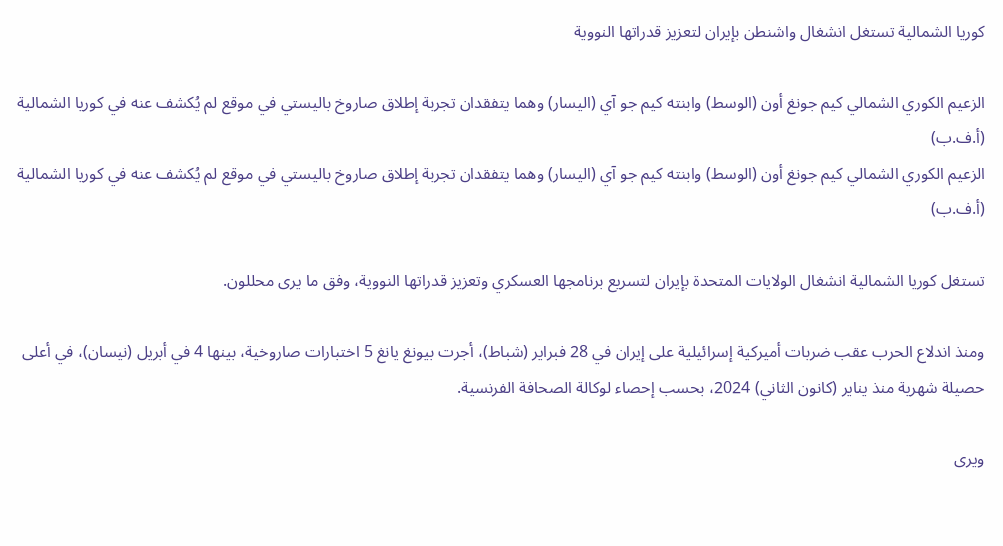كوريا الشمالية تستغل انشغال واشنطن بإيران لتعزيز قدراتها النووية

الزعيم الكوري الشمالي كيم جونغ أون (الوسط) وابنته كيم جو آي (اليسار) وهما يتفقدان تجربة إطلاق صاروخ باليستي في موقع لم يُكشف عنه في كوريا الشمالية (أ.ف.ب)
الزعيم الكوري الشمالي كيم جونغ أون (الوسط) وابنته كيم جو آي (اليسار) وهما يتفقدان تجربة إطلاق صاروخ باليستي في موقع لم يُكشف عنه في كوريا الشمالية (أ.ف.ب)

تستغل كوريا الشمالية انشغال الولايات المتحدة بإيران لتسريع برنامجها العسكري وتعزيز قدراتها النووية، وفق ما يرى محللون.

ومنذ اندلاع الحرب عقب ضربات أميركية إسرائيلية على إيران في 28 فبراير (شباط)، أجرت بيونغ يانغ 5 اختبارات صاروخية، بينها 4 في أبريل (نيسان)، في أعلى حصيلة شهرية منذ يناير (كانون الثاني) 2024، بحسب إحصاء لوكالة الصحافة الفرنسية.

ويرى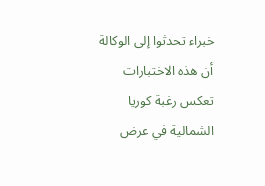خبراء تحدثوا إلى الوكالة أن هذه الاختبارات تعكس رغبة كوريا الشمالية في عرض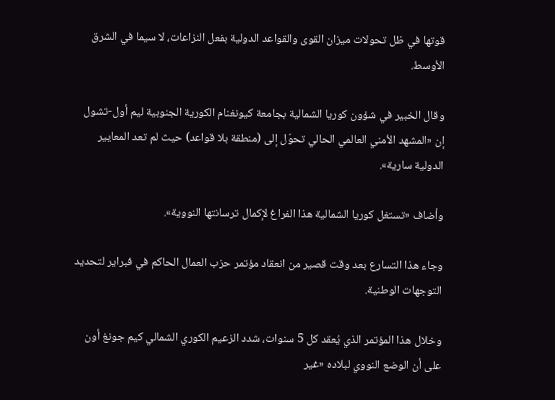قوتها في ظل تحولات ميزان القوى والقواعد الدولية بفعل النزاعات، لا سيما في الشرق الأوسط.

وقال الخبير في شؤون كوريا الشمالية بجامعة كيونغنام الكورية الجنوبية ليم أول-تشول إن «المشهد الأمني العالمي الحالي تحوّل إلى (منطقة بلا قواعد) حيث لم تعد المعايير الدولية سارية».

وأضاف «تستغل كوريا الشمالية هذا الفراغ لإكمال ترسانتها النووية».

وجاء هذا التسارع بعد وقت قصير من انعقاد مؤتمر حزب العمال الحاكم في فبراير لتحديد التوجهات الوطنية.

وخلال هذا المؤتمر الذي يُعقد كل 5 سنوات، شدد الزعيم الكوري الشمالي كيم جونغ أون على أن الوضع النووي لبلاده «غير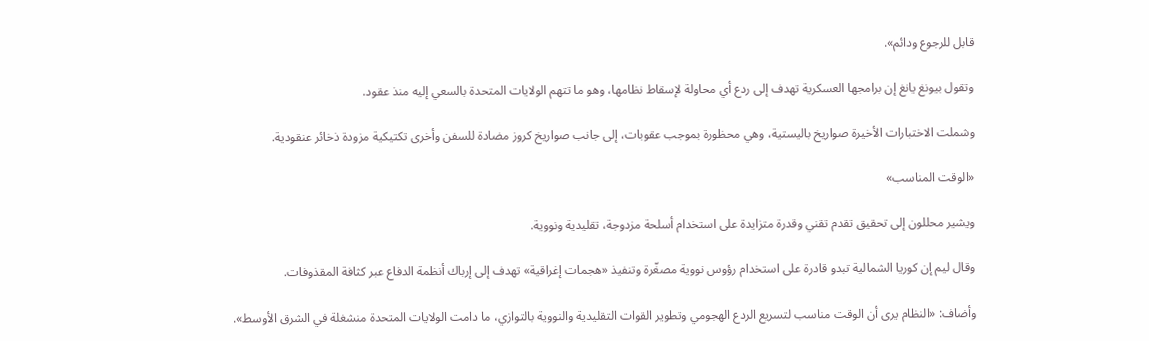قابل للرجوع ودائم».

وتقول بيونغ يانغ إن برامجها العسكرية تهدف إلى ردع أي محاولة لإسقاط نظامها، وهو ما تتهم الولايات المتحدة بالسعي إليه منذ عقود.

وشملت الاختبارات الأخيرة صواريخ باليستية، وهي محظورة بموجب عقوبات، إلى جانب صواريخ كروز مضادة للسفن وأخرى تكتيكية مزودة ذخائر عنقودية.

«الوقت المناسب»

ويشير محللون إلى تحقيق تقدم تقني وقدرة متزايدة على استخدام أسلحة مزدوجة، تقليدية ونووية.

وقال ليم إن كوريا الشمالية تبدو قادرة على استخدام رؤوس نووية مصغّرة وتنفيذ «هجمات إغراقية» تهدف إلى إرباك أنظمة الدفاع عبر كثافة المقذوفات.

وأضاف: «النظام يرى أن الوقت مناسب لتسريع الردع الهجومي وتطوير القوات التقليدية والنووية بالتوازي، ما دامت الولايات المتحدة منشغلة في الشرق الأوسط».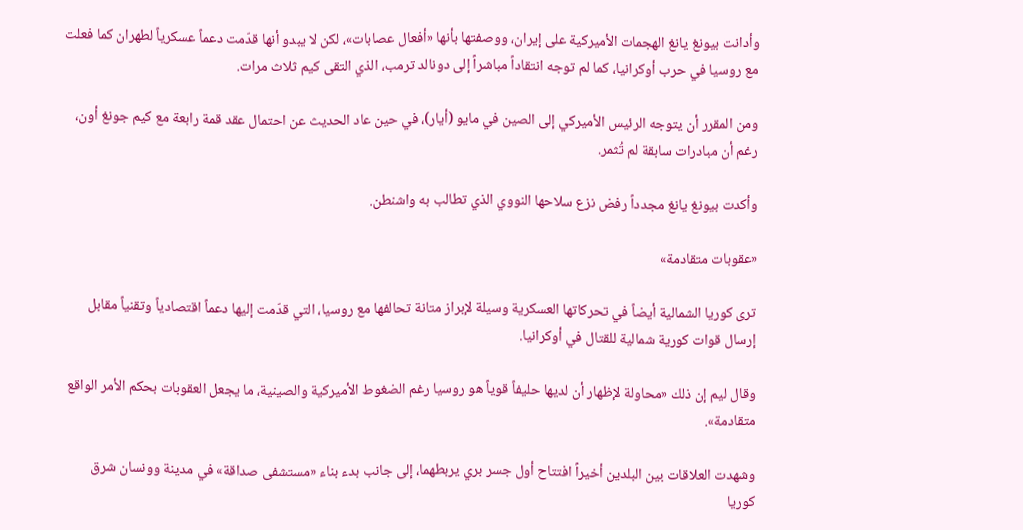وأدانت بيونغ يانغ الهجمات الأميركية على إيران، ووصفتها بأنها «أفعال عصابات»، لكن لا يبدو أنها قدّمت دعماً عسكرياً لطهران كما فعلت مع روسيا في حرب أوكرانيا، كما لم توجه انتقاداً مباشراً إلى دونالد ترمب، الذي التقى كيم ثلاث مرات.

ومن المقرر أن يتوجه الرئيس الأميركي إلى الصين في مايو (أيار)، في حين عاد الحديث عن احتمال عقد قمة رابعة مع كيم جونغ أون، رغم أن مبادرات سابقة لم تُثمر.

وأكدت بيونغ يانغ مجدداً رفض نزع سلاحها النووي الذي تطالب به واشنطن.

«عقوبات متقادمة»

ترى كوريا الشمالية أيضاً في تحركاتها العسكرية وسيلة لإبراز متانة تحالفها مع روسيا، التي قدّمت إليها دعماً اقتصادياً وتقنياً مقابل إرسال قوات كورية شمالية للقتال في أوكرانيا.

وقال ليم إن ذلك «محاولة لإظهار أن لديها حليفاً قوياً هو روسيا رغم الضغوط الأميركية والصينية، ما يجعل العقوبات بحكم الأمر الواقع متقادمة».

وشهدت العلاقات بين البلدين أخيراً افتتاح أول جسر بري يربطهما، إلى جانب بدء بناء «مستشفى صداقة» في مدينة وونسان شرق كوريا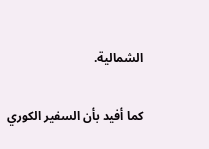الشمالية.

كما أفيد بأن السفير الكوري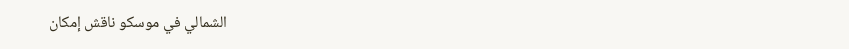الشمالي في موسكو ناقش إمكان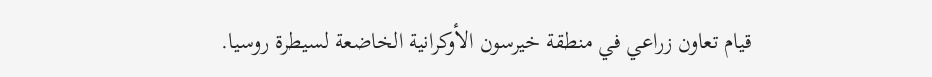قيام تعاون زراعي في منطقة خيرسون الأوكرانية الخاضعة لسيطرة روسيا.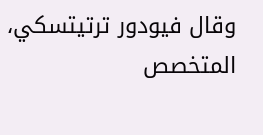وقال فيودور ترتيتسكي، المتخصص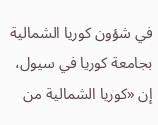في شؤون كوريا الشمالية بجامعة كوريا في سيول، إن «كوريا الشمالية من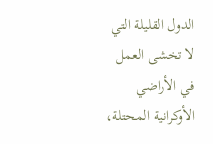الدول القليلة التي لا تخشى العمل في الأراضي الأوكرانية المحتلة،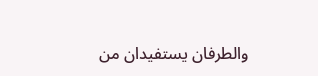والطرفان يستفيدان من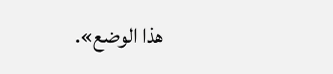هذا الوضع».